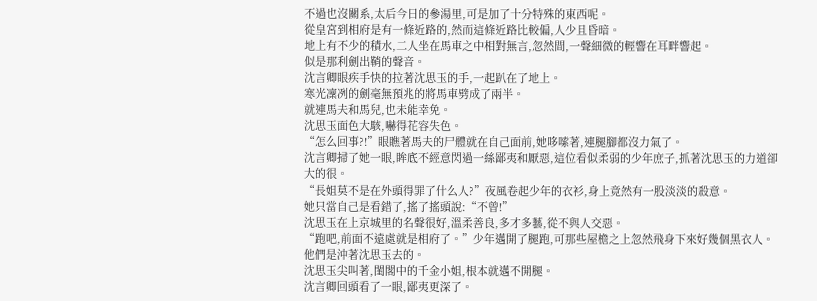不過也沒關系,太后今日的參湯里,可是加了十分特殊的東西呢。
從皇宮到相府是有一條近路的,然而這條近路比較偏,人少且昏暗。
地上有不少的積水,二人坐在馬車之中相對無言,忽然間,一聲細微的輕響在耳畔響起。
似是那利劍出鞘的聲音。
沈言卿眼疾手快的拉著沈思玉的手,一起趴在了地上。
寒光凜冽的劍毫無預兆的將馬車劈成了兩半。
就連馬夫和馬兒,也未能幸免。
沈思玉面色大駭,嚇得花容失色。
“怎么回事?!”眼瞧著馬夫的尸體就在自己面前,她哆嗦著,連腿腳都沒力氣了。
沈言卿掃了她一眼,眸底不經意閃過一絲鄙夷和厭惡,這位看似柔弱的少年庶子,抓著沈思玉的力道卻大的很。
“長姐莫不是在外頭得罪了什么人?”夜風卷起少年的衣衫,身上竟然有一股淡淡的殺意。
她只當自己是看錯了,搖了搖頭說:“不曾!”
沈思玉在上京城里的名聲很好,溫柔善良,多才多藝,從不與人交惡。
“跑吧,前面不遠處就是相府了。”少年邁開了腿跑,可那些屋檐之上忽然飛身下來好幾個黑衣人。
他們是沖著沈思玉去的。
沈思玉尖叫著,閨閣中的千金小姐,根本就邁不開腿。
沈言卿回頭看了一眼,鄙夷更深了。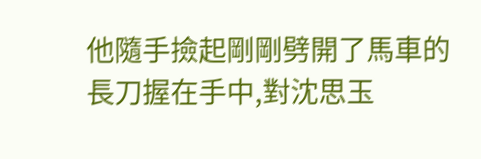他隨手撿起剛剛劈開了馬車的長刀握在手中,對沈思玉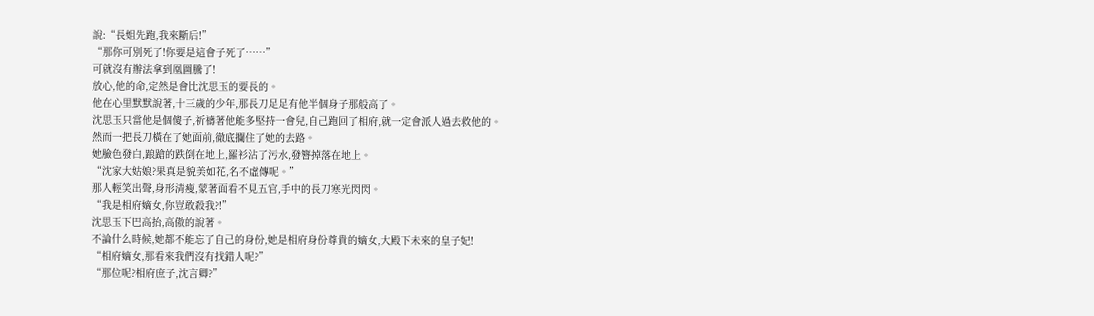說:“長姐先跑,我來斷后!”
“那你可別死了!你要是這會子死了……”
可就沒有辦法拿到凰圖騰了!
放心,他的命,定然是會比沈思玉的要長的。
他在心里默默說著,十三歲的少年,那長刀足足有他半個身子那般高了。
沈思玉只當他是個傻子,祈禱著他能多堅持一會兒,自己跑回了相府,就一定會派人過去救他的。
然而一把長刀橫在了她面前,徹底攔住了她的去路。
她臉色發白,踉蹌的跌倒在地上,羅衫沾了污水,發簪掉落在地上。
“沈家大姑娘?果真是貌美如花,名不虛傳呢。”
那人輕笑出聲,身形清瘦,蒙著面看不見五官,手中的長刀寒光閃閃。
“我是相府嫡女,你豈敢殺我?!”
沈思玉下巴高抬,高傲的說著。
不論什么時候,她都不能忘了自己的身份,她是相府身份尊貴的嫡女,大殿下未來的皇子妃!
“相府嫡女,那看來我們沒有找錯人呢?”
“那位呢?相府庶子,沈言卿?”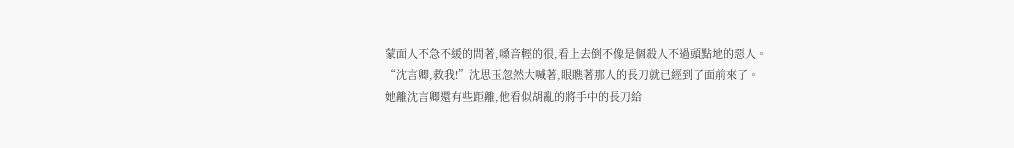蒙面人不急不緩的問著,嗓音輕的很,看上去倒不像是個殺人不過頭點地的惡人。
“沈言卿,救我!”沈思玉忽然大喊著,眼瞧著那人的長刀就已經到了面前來了。
她離沈言卿還有些距離,他看似胡亂的將手中的長刀給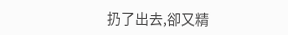扔了出去,卻又精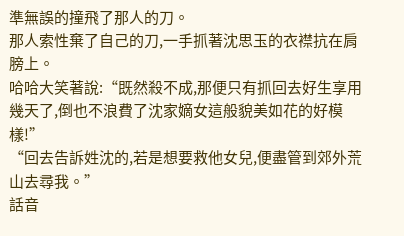準無誤的撞飛了那人的刀。
那人索性棄了自己的刀,一手抓著沈思玉的衣襟抗在肩膀上。
哈哈大笑著說:“既然殺不成,那便只有抓回去好生享用幾天了,倒也不浪費了沈家嫡女這般貌美如花的好模樣!”
“回去告訴姓沈的,若是想要救他女兒,便盡管到郊外荒山去尋我。”
話音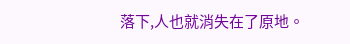落下,人也就消失在了原地。